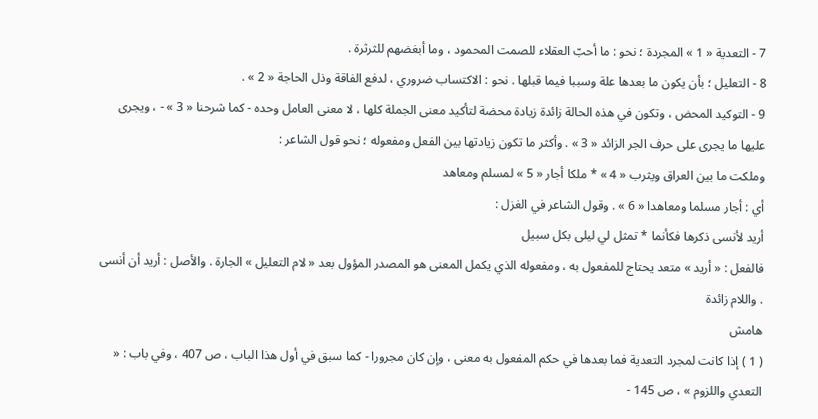7 - التعدية « 1 » المجردة ؛ نحو : ما أحبّ العقلاء للصمت المحمود ، وما أبغضهم للثرثرة .
8 - التعليل ؛ بأن يكون ما بعدها علة وسببا فيما قبلها . نحو : الاكتساب ضروري ، لدفع الفاقة وذل الحاجة « 2 » .
9 - التوكيد المحض ، وتكون في هذه الحالة زائدة زيادة محضة لتأكيد معنى الجملة كلها ، لا معنى العامل وحده - كما شرحنا « 3 » - ، ويجرى عليها ما يجرى على حرف الجر الزائد « 3 » . وأكثر ما تكون زيادتها بين الفعل ومفعوله ؛ نحو قول الشاعر :
وملكت ما بين العراق ويثرب « 4 » * ملكا أجار « 5 » لمسلم ومعاهد
أي : أجار مسلما ومعاهدا « 6 » . وقول الشاعر في الغزل :
أريد لأنسى ذكرها فكأنما * تمثل لي ليلى بكل سبيل
فالفعل : « أريد » متعد يحتاج للمفعول به ، ومفعوله الذي يكمل المعنى هو المصدر المؤول بعد « لام التعليل » الجارة . والأصل : أريد أن أنسى . واللام زائدة
هامش
( 1 ) إذا كانت لمجرد التعدية فما بعدها في حكم المفعول به معنى ، وإن كان مجرورا - كما سبق في أول هذا الباب ، ص 407 ، وفي باب : « التعدي واللزوم » ، ص 145 -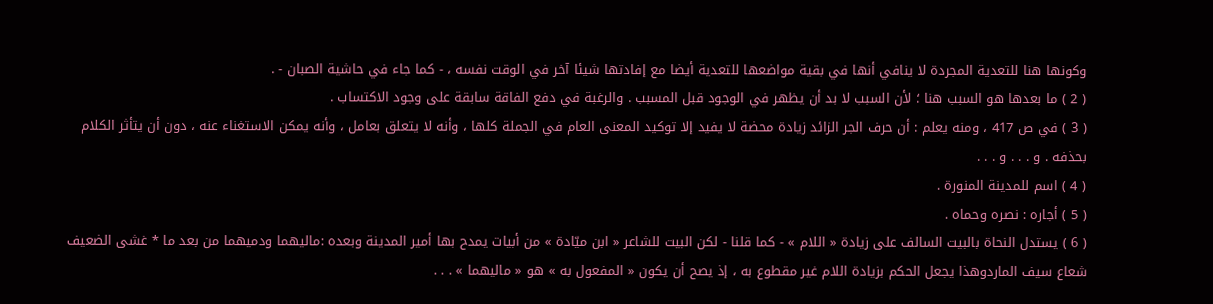وكونها هنا للتعدية المجردة لا ينافي أنها في بقية مواضعها للتعدية أيضا مع إفادتها شيئا آخر في الوقت نفسه ، - كما جاء في حاشية الصبان - .
( 2 ) ما بعدها هو السبب هنا ؛ لأن السبب لا بد أن يظهر في الوجود قبل المسبب . والرغبة في دفع الفاقة سابقة على وجود الاكتساب .
( 3 ) في ص 417 ، ومنه يعلم : أن حرف الجر الزائد زيادة محضة لا يفيد إلا توكيد المعنى العام في الجملة كلها ، وأنه لا يتعلق بعامل ، وأنه يمكن الاستغناء عنه ، دون أن يتأثر الكلام بحذفه . و . . . و . . .
( 4 ) اسم للمدينة المنورة .
( 5 ) أجاره : نصره وحماه .
( 6 ) يستدل النحاة بالبيت السالف على زيادة « اللام » - كما قلنا - لكن البيت للشاعر « ابن ميّادة » من أبيات يمدح بها أمير المدينة وبعده :ماليهما ودميهما من بعد ما * غشى الضعيف شعاع سيف الماردوهذا يجعل الحكم بزيادة اللام غير مقطوع به ، إذ يصح أن يكون « المفعول به » هو « ماليهما » . . .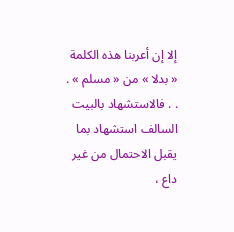إلا إن أعربنا هذه الكلمة « بدلا » من « مسلم » . . . فالاستشهاد بالبيت السالف استشهاد بما يقبل الاحتمال من غير داع ،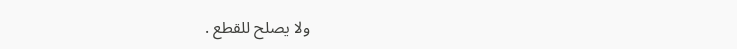ولا يصلح للقطع .